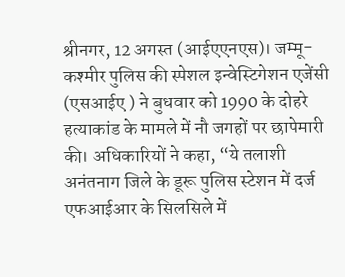श्रीनगर, 12 अगस्त (आईएएनएस)। जम्मू-कश्मीर पुलिस की स्पेशल इन्वेस्टिगेशन एजेंसी (एसआईए ) ने बुधवार को 1990 के दोहरे हत्याकांड के मामले में नौ जगहों पर छापेमारी की। अधिकारियों ने कहा, “ये तलाशी अनंतनाग जिले के डूरू पुलिस स्टेशन में दर्ज एफआईआर के सिलसिले में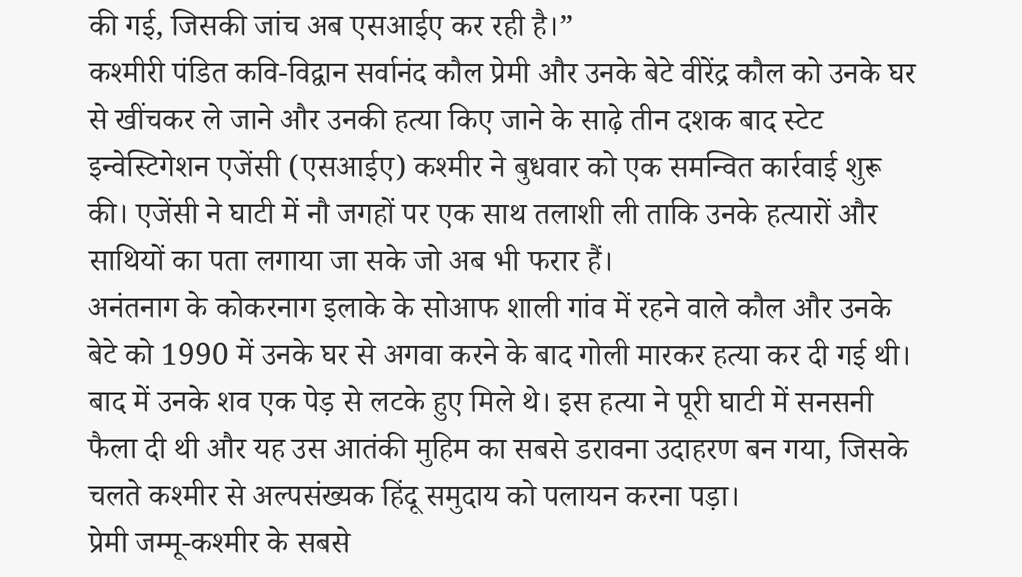की गई, जिसकी जांच अब एसआईए कर रही है।”
कश्मीरी पंडित कवि-विद्वान सर्वानंद कौल प्रेमी और उनके बेटे वीरेंद्र कौल को उनके घर से खींचकर ले जाने और उनकी हत्या किए जाने के साढ़े तीन दशक बाद स्टेट इन्वेस्टिगेशन एजेंसी (एसआईए) कश्मीर ने बुधवार को एक समन्वित कार्रवाई शुरू की। एजेंसी ने घाटी में नौ जगहों पर एक साथ तलाशी ली ताकि उनके हत्यारों और साथियों का पता लगाया जा सके जो अब भी फरार हैं।
अनंतनाग के कोकरनाग इलाके के सोआफ शाली गांव में रहने वाले कौल और उनके बेटे को 1990 में उनके घर से अगवा करने के बाद गोली मारकर हत्या कर दी गई थी। बाद में उनके शव एक पेड़ से लटके हुए मिले थे। इस हत्या ने पूरी घाटी में सनसनी फैला दी थी और यह उस आतंकी मुहिम का सबसे डरावना उदाहरण बन गया, जिसके चलते कश्मीर से अल्पसंख्यक हिंदू समुदाय को पलायन करना पड़ा।
प्रेमी जम्मू-कश्मीर के सबसे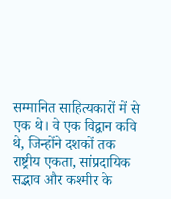सम्मानित साहित्यकारों में से एक थे। वे एक विद्वान कवि थे, जिन्होंने दशकों तक राष्ट्रीय एकता, सांप्रदायिक सद्भाव और कश्मीर के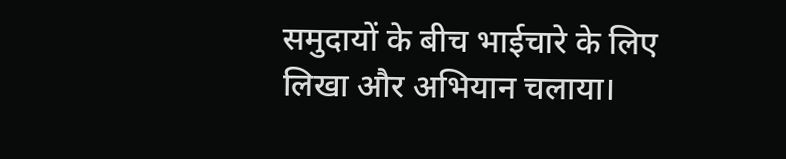समुदायों के बीच भाईचारे के लिए लिखा और अभियान चलाया।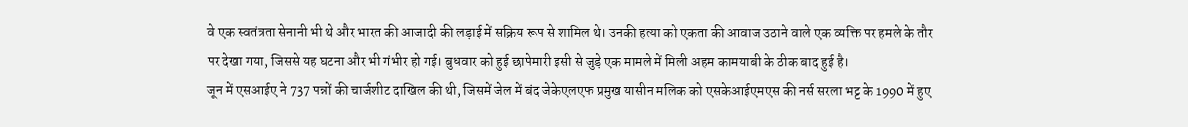वे एक स्वतंत्रता सेनानी भी थे और भारत की आजादी की लड़ाई में सक्रिय रूप से शामिल थे। उनकी हत्या को एकता की आवाज उठाने वाले एक व्यक्ति पर हमले के तौर पर देखा गया, जिससे यह घटना और भी गंभीर हो गई। बुधवार को हुई छापेमारी इसी से जुड़े एक मामले में मिली अहम कामयाबी के ठीक बाद हुई है।
जून में एसआईए ने 737 पन्नों की चार्जशीट दाखिल की थी, जिसमें जेल में बंद जेकेएलएफ प्रमुख यासीन मलिक को एसकेआईएमएस की नर्स सरला भट्ट के 1990 में हुए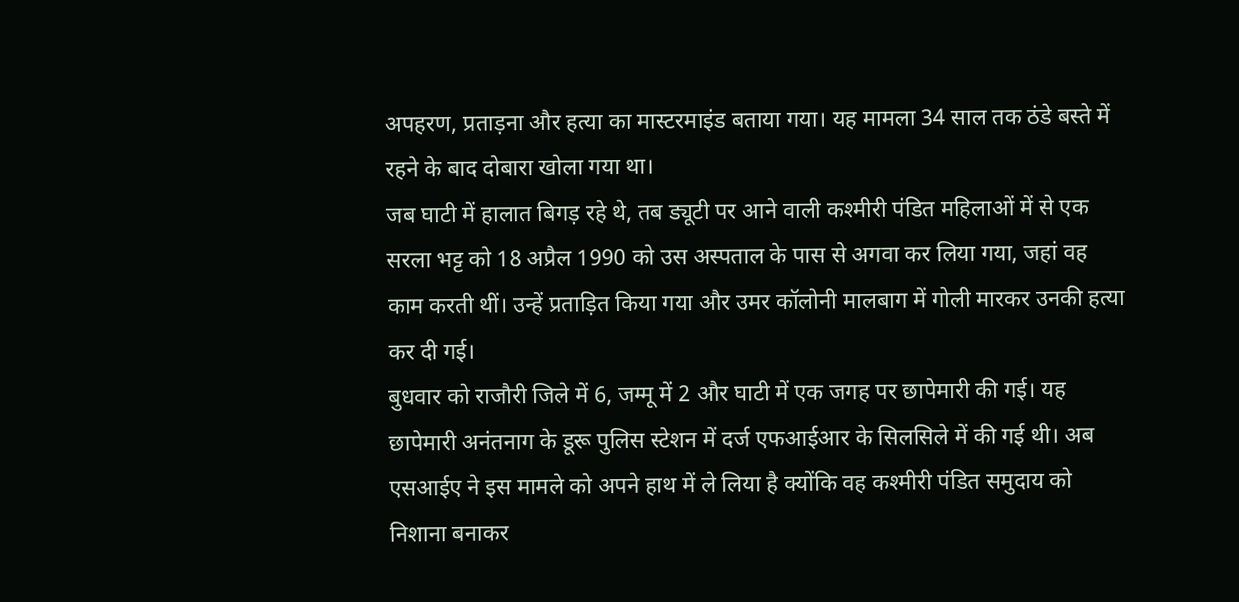अपहरण, प्रताड़ना और हत्या का मास्टरमाइंड बताया गया। यह मामला 34 साल तक ठंडे बस्ते में रहने के बाद दोबारा खोला गया था।
जब घाटी में हालात बिगड़ रहे थे, तब ड्यूटी पर आने वाली कश्मीरी पंडित महिलाओं में से एक सरला भट्ट को 18 अप्रैल 1990 को उस अस्पताल के पास से अगवा कर लिया गया, जहां वह काम करती थीं। उन्हें प्रताड़ित किया गया और उमर कॉलोनी मालबाग में गोली मारकर उनकी हत्या कर दी गई।
बुधवार को राजौरी जिले में 6, जम्मू में 2 और घाटी में एक जगह पर छापेमारी की गई। यह छापेमारी अनंतनाग के डूरू पुलिस स्टेशन में दर्ज एफआईआर के सिलसिले में की गई थी। अब एसआईए ने इस मामले को अपने हाथ में ले लिया है क्योंकि वह कश्मीरी पंडित समुदाय को निशाना बनाकर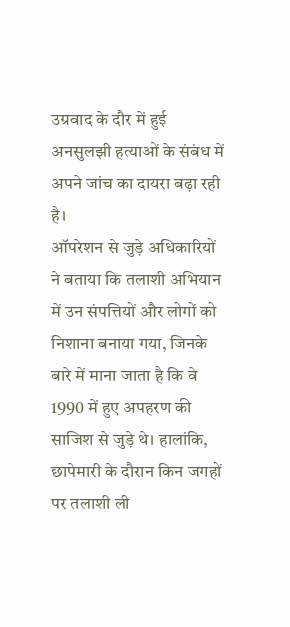उग्रवाद के दौर में हुई अनसुलझी हत्याओं के संबंध में अपने जांच का दायरा बढ़ा रही है।
ऑपरेशन से जुड़े अधिकारियों ने बताया कि तलाशी अभियान में उन संपत्तियों और लोगों को निशाना बनाया गया, जिनके बारे में माना जाता है कि वे 1990 में हुए अपहरण की साजिश से जुड़े थे। हालांकि, छापेमारी के दौरान किन जगहों पर तलाशी ली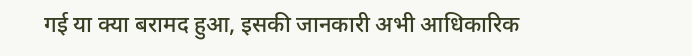गई या क्या बरामद हुआ, इसकी जानकारी अभी आधिकारिक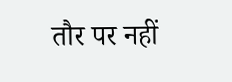तौर पर नहीं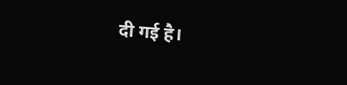दी गई है।